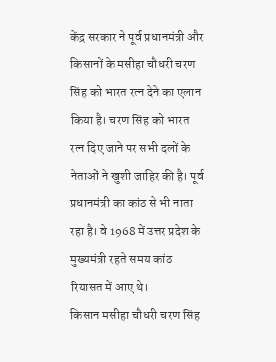केंद्र सरकार ने पूर्व प्रधानमंत्री और किसानों के मसीहा चौधरी चरण सिंह को भारत रत्न देने का एलान किया है। चरण सिंह को भारत रत्न दिए जाने पर सभी दलों के नेताओं ने खुशी जाहिर की है। पूर्व प्रधानमंत्री का कांठ से भी नाता रहा है। वे 1968 में उत्तर प्रदेश के मुख्यमंत्री रहते समय कांठ रियासत में आए थे।
किसान मसीहा चौधरी चरण सिंह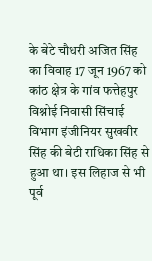के बेटे चौधरी अजित सिंह का विवाह 17 जून 1967 को कांठ क्षेत्र के गांव फत्तेहपुर विश्नोई निवासी सिंचाई विभाग इंजीनियर सुखवीर सिंह की बेटी राधिका सिंह से हुआ था। इस लिहाज से भी पूर्व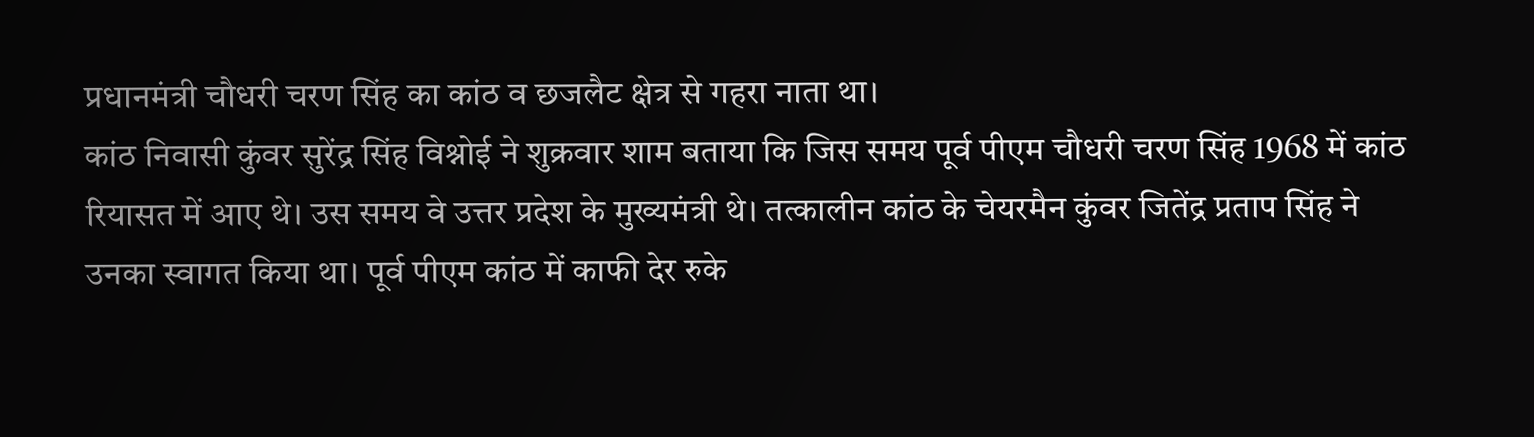प्रधानमंत्री चौधरी चरण सिंह का कांठ व छजलैट क्षेत्र से गहरा नाता था।
कांठ निवासी कुंवर सुरेंद्र सिंह विश्नोई ने शुक्रवार शाम बताया कि जिस समय पूर्व पीएम चौधरी चरण सिंह 1968 में कांठ रियासत में आए थे। उस समय वे उत्तर प्रदेश के मुख्यमंत्री थे। तत्कालीन कांठ के चेयरमैन कुंवर जितेंद्र प्रताप सिंह ने उनका स्वागत किया था। पूर्व पीएम कांठ में काफी देर रुके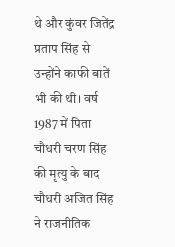थे और कुंवर जितेंद्र प्रताप सिंह से उन्होंने काफी बातें भी की थी। वर्ष 1987 में पिता चौधरी चरण सिंह की मृत्यु के बाद चौधरी अजित सिंह ने राजनीतिक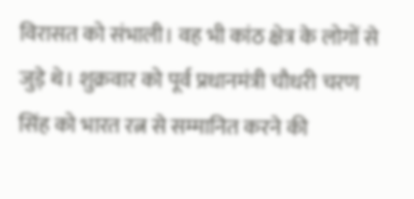विरासत को संभाली। वह भी कांठ क्षेत्र के लोगों से जुड़े थे। शुक्रवार को पूर्व प्रधानमंत्री चौधरी चरण सिंह को भारत रत्न से सम्मानित करने की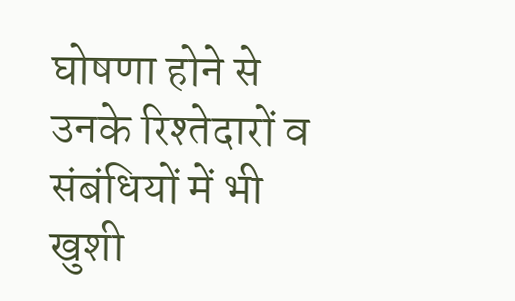घोषणा होने से उनके रिश्तेदारों व संबंधियों में भी खुशी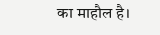का माहौल है।